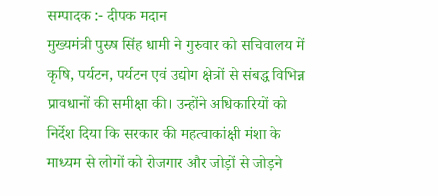सम्पादक :- दीपक मदान
मुख्यमंत्री पुस्र्ष सिंह धामी ने गुरुवार को सचिवालय में कृषि, पर्यटन, पर्यटन एवं उद्योग क्षेत्रों से संबद्ध विभिन्न प्रावधानों की समीक्षा की। उन्होंने अधिकारियों को निर्देश दिया कि सरकार की महत्वाकांक्षी मंशा के माध्यम से लोगों को रोजगार और जोड़ों से जोड़ने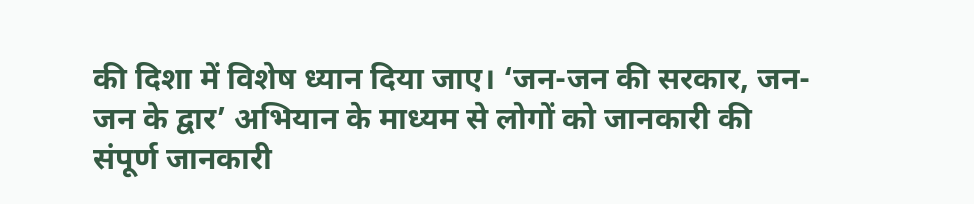की दिशा में विशेष ध्यान दिया जाए। ‘जन-जन की सरकार, जन-जन के द्वार’ अभियान के माध्यम से लोगों को जानकारी की संपूर्ण जानकारी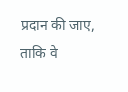प्रदान की जाए, ताकि वे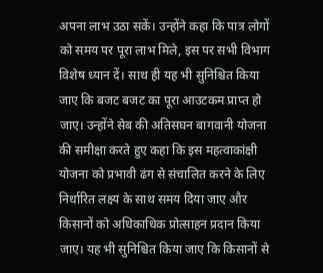अपना लाभ उठा सकें। उन्होंने कहा कि पात्र लोगों को समय पर पूरा लाभ मिले, इस पर सभी विभाग विशेष ध्यान दें। साथ ही यह भी सुनिश्चित किया जाए कि बजट बजट का पूरा आउटकम प्राप्त हो जाए। उन्होंने सेब की अतिसघन बागवानी योजना की समीक्षा करते हुए कहा कि इस महत्वाकांक्षी योजना को प्रभावी ढंग से संचालित करने के लिए निर्धारित लक्ष्य के साथ समय दिया जाए और किसानों को अधिकाधिक प्रोत्साहन प्रदान किया जाए। यह भी सुनिश्चित किया जाए कि किसानों से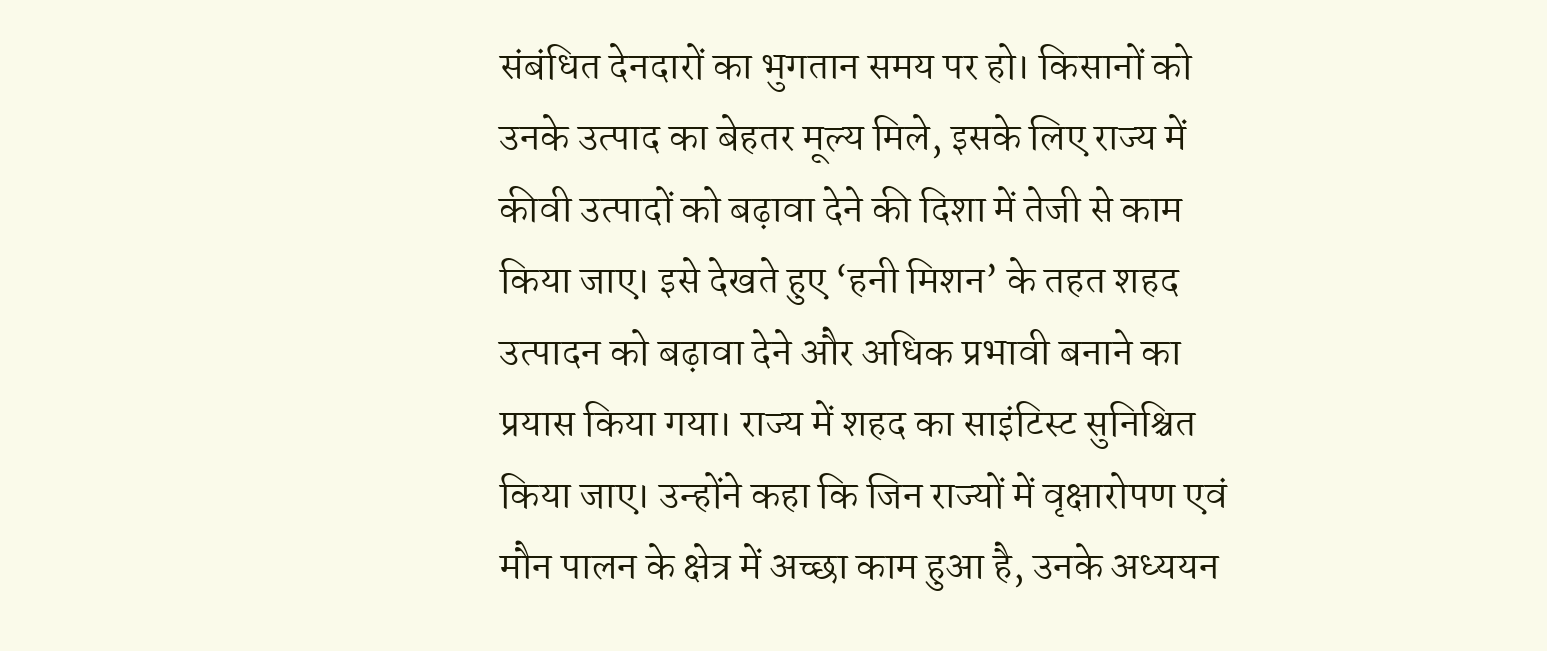संबंधित देनदारों का भुगतान समय पर हो। किसानों को उनके उत्पाद का बेहतर मूल्य मिले, इसके लिए राज्य में कीवी उत्पादों को बढ़ावा देने की दिशा में तेजी से काम किया जाए। इसे देखते हुए ‘हनी मिशन’ के तहत शहद उत्पादन को बढ़ावा देने और अधिक प्रभावी बनाने का प्रयास किया गया। राज्य में शहद का साइंटिस्ट सुनिश्चित किया जाए। उन्होंने कहा कि जिन राज्यों में वृक्षारोपण एवं मौन पालन के क्षेत्र में अच्छा काम हुआ है, उनके अध्ययन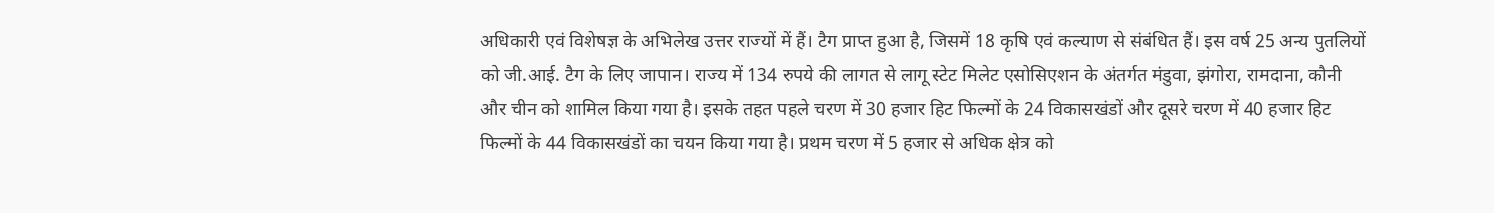अधिकारी एवं विशेषज्ञ के अभिलेख उत्तर राज्यों में हैं। टैग प्राप्त हुआ है, जिसमें 18 कृषि एवं कल्याण से संबंधित हैं। इस वर्ष 25 अन्य पुतलियों को जी.आई. टैग के लिए जापान। राज्य में 134 रुपये की लागत से लागू स्टेट मिलेट एसोसिएशन के अंतर्गत मंडुवा, झंगोरा, रामदाना, कौनी और चीन को शामिल किया गया है। इसके तहत पहले चरण में 30 हजार हिट फिल्मों के 24 विकासखंडों और दूसरे चरण में 40 हजार हिट फिल्मों के 44 विकासखंडों का चयन किया गया है। प्रथम चरण में 5 हजार से अधिक क्षेत्र को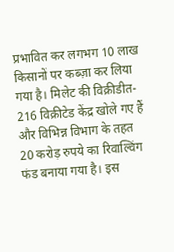प्रभावित कर लगभग 10 लाख किसानों पर कब्ज़ा कर लिया गया है। मिलेट की विक्रीडीत- 216 विक्रीटेड केंद्र खोले गए हैं और विभिन्न विभाग के तहत 20 करोड़ रुपये का रिवाल्विंग फंड बनाया गया है। इस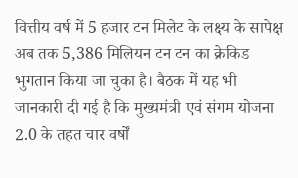वित्तीय वर्ष में 5 हजार टन मिलेट के लक्ष्य के सापेक्ष अब तक 5,386 मिलियन टन टन का क्रेकिड भुगतान किया जा चुका है। बैठक में यह भी जानकारी दी गई है कि मुख्यमंत्री एवं संगम योजना 2.0 के तहत चार वर्षों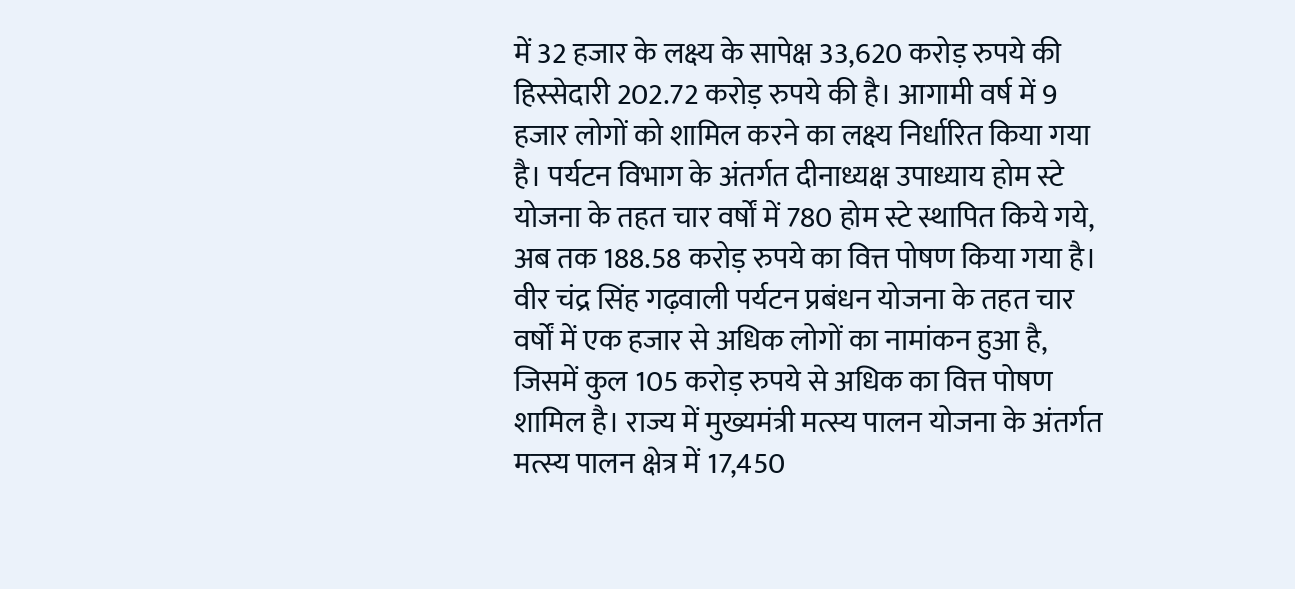में 32 हजार के लक्ष्य के सापेक्ष 33,620 करोड़ रुपये की हिस्सेदारी 202.72 करोड़ रुपये की है। आगामी वर्ष में 9 हजार लोगों को शामिल करने का लक्ष्य निर्धारित किया गया है। पर्यटन विभाग के अंतर्गत दीनाध्यक्ष उपाध्याय होम स्टे योजना के तहत चार वर्षों में 780 होम स्टे स्थापित किये गये, अब तक 188.58 करोड़ रुपये का वित्त पोषण किया गया है। वीर चंद्र सिंह गढ़वाली पर्यटन प्रबंधन योजना के तहत चार वर्षों में एक हजार से अधिक लोगों का नामांकन हुआ है, जिसमें कुल 105 करोड़ रुपये से अधिक का वित्त पोषण शामिल है। राज्य में मुख्यमंत्री मत्स्य पालन योजना के अंतर्गत मत्स्य पालन क्षेत्र में 17,450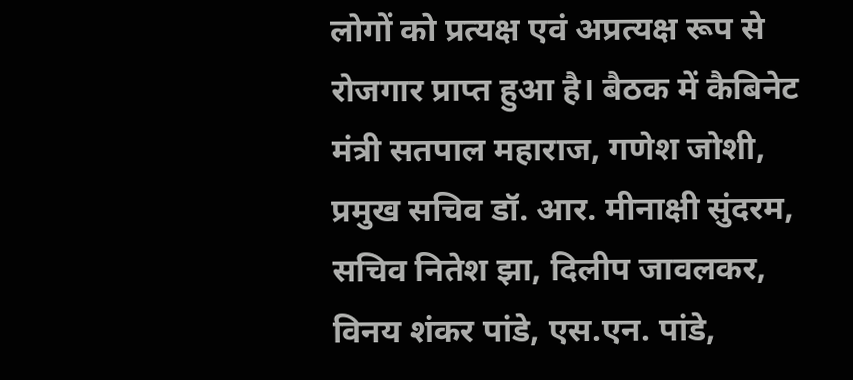लोगों को प्रत्यक्ष एवं अप्रत्यक्ष रूप से रोजगार प्राप्त हुआ है। बैठक में कैबिनेट मंत्री सतपाल महाराज, गणेश जोशी, प्रमुख सचिव डॉ. आर. मीनाक्षी सुंदरम, सचिव नितेश झा, दिलीप जावलकर, विनय शंकर पांडे, एस.एन. पांडे,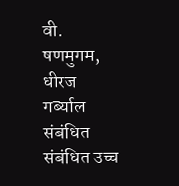वी. षणमुगम, धीरज गर्ब्याल संबंधित संबंधित उच्च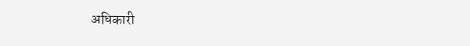अधिकारी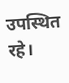उपस्थित रहे।